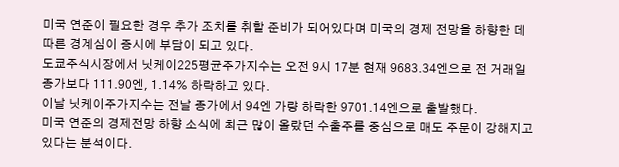미국 연준이 필요한 경우 추가 조치를 취할 준비가 되어있다며 미국의 경제 전망을 하향한 데 따른 경계심이 증시에 부담이 되고 있다.
도쿄주식시장에서 닛케이225평균주가지수는 오전 9시 17분 현재 9683.34엔으로 전 거래일 종가보다 111.90엔, 1.14% 하락하고 있다.
이날 닛케이주가지수는 전날 종가에서 94엔 가량 하락한 9701.14엔으로 출발했다.
미국 연준의 경제전망 하향 소식에 최근 많이 올랐던 수출주를 중심으로 매도 주문이 강해지고 있다는 분석이다.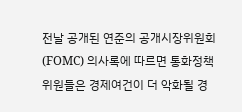전날 공개된 연준의 공개시장위원회(FOMC) 의사록에 따르면 통화정책위원들은 경제여건이 더 악화될 경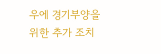우에 경기부양을 위한 추가 조치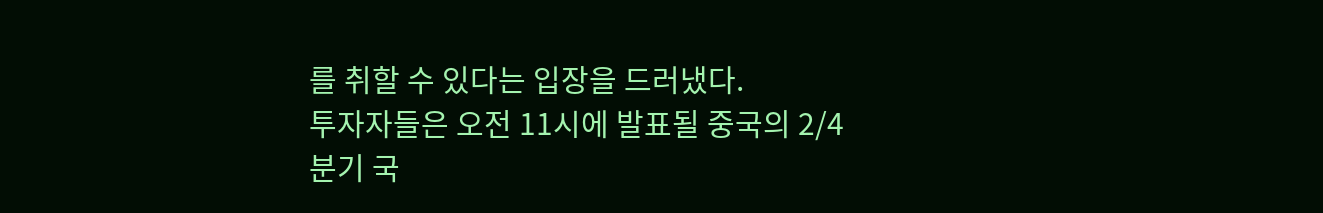를 취할 수 있다는 입장을 드러냈다.
투자자들은 오전 11시에 발표될 중국의 2/4분기 국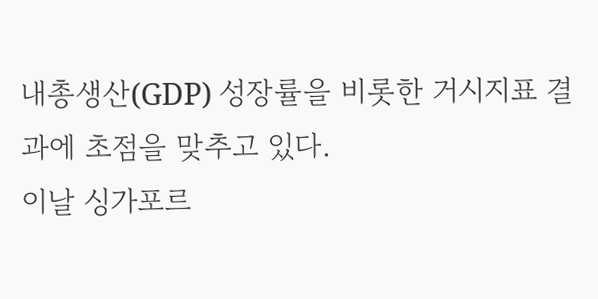내총생산(GDP) 성장률을 비롯한 거시지표 결과에 초점을 맞추고 있다.
이날 싱가포르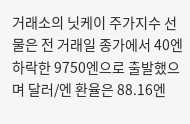거래소의 닛케이 주가지수 선물은 전 거래일 종가에서 40엔 하락한 9750엔으로 출발했으며 달러/엔 환율은 88.16엔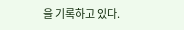을 기록하고 있다.